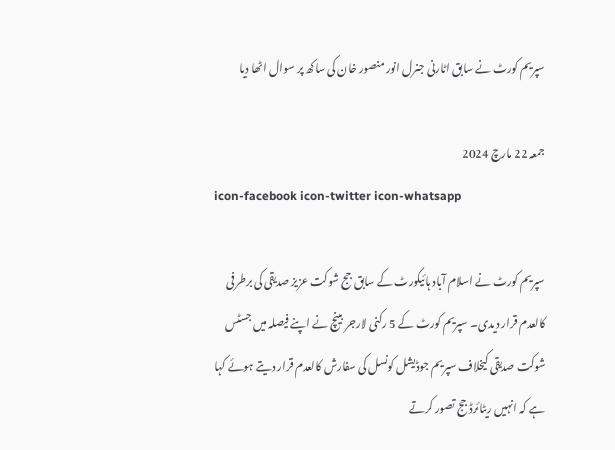سپریم کورٹ نے سابق اٹارنی جنرل انور منصور خان کی ساکھ پر سوال اٹھا دیا

جمعہ 22 مارچ 2024
icon-facebook icon-twitter icon-whatsapp

سپریم کورٹ نے اسلام آباد ہائیکورٹ کے سابق جج شوکت عزیز صدیقی کی برطرفی کالعدم قرار دیدی۔ سپریم کورٹ کے 5 رکنی لارجر بینچ نے اپنے فیصلہ میں جسٹس شوکت صدیقی کیخلاف سپریم جوڈیشل کونسل کی سفارش کالعدم قرار دیتے ہوئے کہا ہے کہ انہیں ریٹائرڈ جج تصور کرتے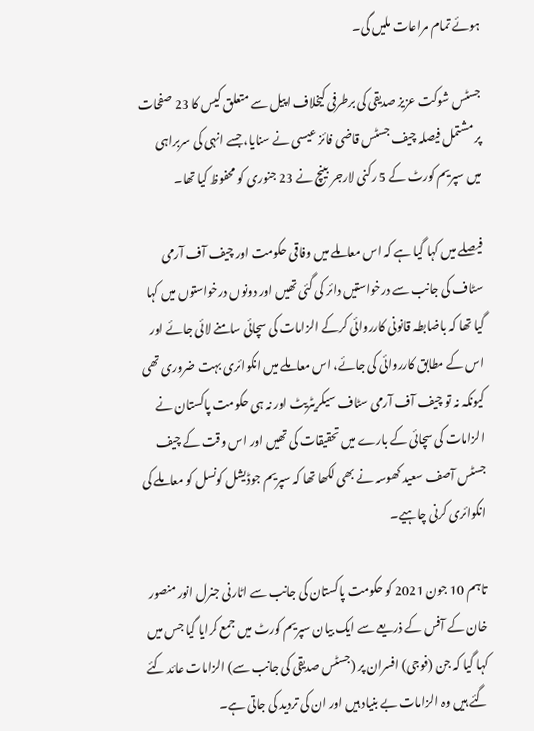ہوئے تمام مراعات ملیں گی۔

جسٹس شوکت عزیز صدیقی کی برطرفی کیخلاف اپیل سے متعلق کیس کا 23 صفحات پر مشتمل فیصلہ چیف جسٹس قاضی فائز عیسی نے سنایا، جسے انہی کی سربراہی میں سپریم کورٹ کے 5 رکنی لارجر بینچ نے 23 جنوری کو محفوظ کیا تھا۔

فیصلے میں کہا گیا ہے کہ اس معاملے میں وفاقی حکومت اور چیف آف آرمی سٹاف کی جانب سے درخواستیں دائر کی گئی تھیں اور دونوں درخواستوں میں کہا گیا تھا کہ باضابطہ قانونی کارروائی کرکے الزامات کی سچائی سامنے لائی جائے اور اس کے مطابق کارروائی کی جائے، اس معاملے میں انکوائری بہت ضروری تھی کیونکہ نہ تو چیف آف آرمی سٹاف سیکریٹریٹ اور نہ ہی حکومت پاکستان نے الزامات کی سچائی کے بارے میں تحقیقات کی تھیں اور اس وقت کے چیف جسٹس آصف سعید کھوسہ نے بھی لکھا تھا کہ سپریم جوڈیشل کونسل کو معاملے کی انکوائری کرنی چاہیے۔

تاہم 10 جون 2021 کو حکومت پاکستان کی جانب سے اٹارنی جنرل انور منصور خان کے آفس کے ذریعے سے ایک بیان سپریم کورٹ میں جمع کرایا گیا جس میں کہا گیا کہ جن (فوجی) افسران پر (جسٹس صدیقی کی جانب سے) الزامات عائد کئے گئے ہیں وہ الزامات بے بنیاد ہیں اور ان کی تردید کی جاتی ہے۔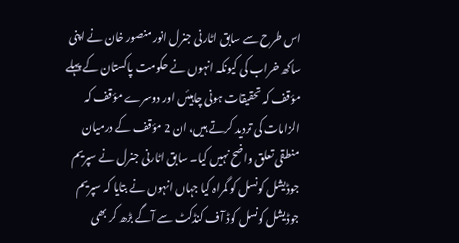اس طرح سے سابق اٹارنی جنرل انور منصور خان نے اپنی ساکھ خراب کی کیونکہ انہوں نے حکومت پاکستان کے پہلے مؤقف کہ تحقیقات ہونی چاہیئں اور دوسرے مؤقف کہ الزامات کی تردید کرتے ہیں، ان 2 مؤقف کے درمیان منطقی تعلق واضح نہیں کیا۔ سابق اٹارنی جنرل نے سپریم جوڈیشل کونسل کو گمراہ کیا جہاں انہوں نے بتایا کہ سپریم جوڈیشل کونسل کوڈ آف کنڈکٹ سے آگے بڑھ کر بھی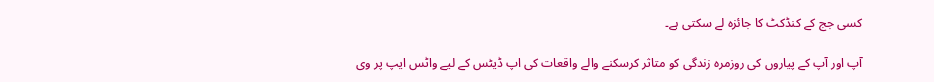کسی جج کے کنڈکٹ کا جائزہ لے سکتی ہے۔

آپ اور آپ کے پیاروں کی روزمرہ زندگی کو متاثر کرسکنے والے واقعات کی اپ ڈیٹس کے لیے واٹس ایپ پر وی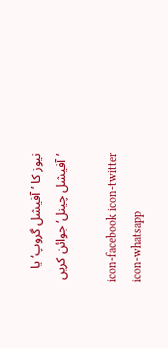نیوز کا ’آفیشل گروپ‘ یا ’آفیشل چینل‘ جوائن کریں

icon-facebook icon-twitter icon-whatsapp